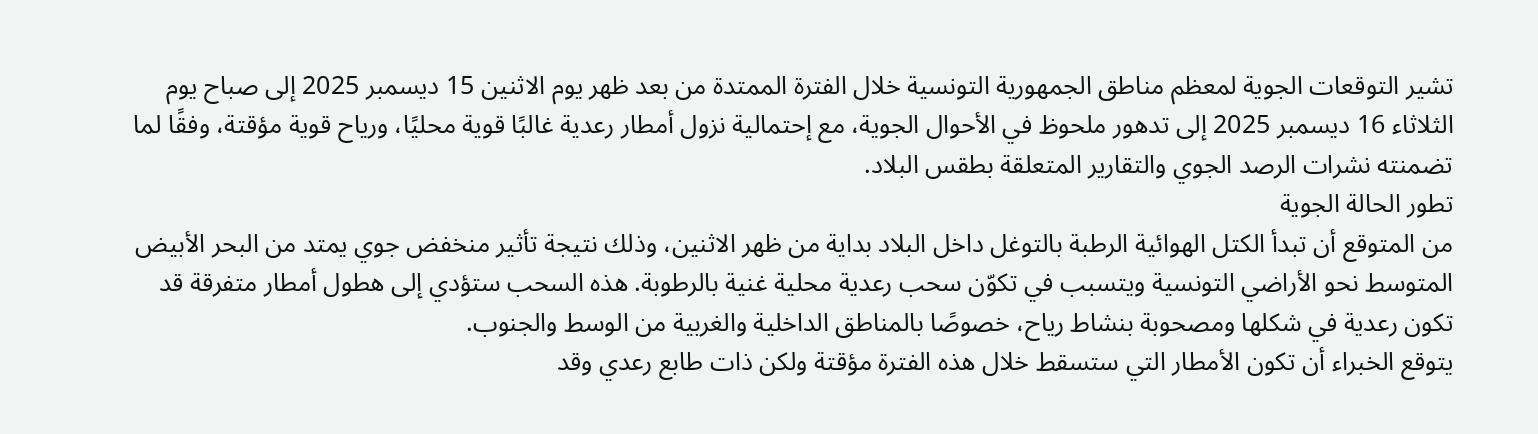تشير التوقعات الجوية لمعظم مناطق الجمهورية التونسية خلال الفترة الممتدة من بعد ظهر يوم الاثنين 15 ديسمبر 2025 إلى صباح يوم الثلاثاء 16 ديسمبر 2025 إلى تدهور ملحوظ في الأحوال الجوية، مع إحتمالية نزول أمطار رعدية غالبًا قوية محليًا، ورياح قوية مؤقتة، وفقًا لما تضمنته نشرات الرصد الجوي والتقارير المتعلقة بطقس البلاد.
تطور الحالة الجوية
من المتوقع أن تبدأ الكتل الهوائية الرطبة بالتوغل داخل البلاد بداية من ظهر الاثنين، وذلك نتيجة تأثير منخفض جوي يمتد من البحر الأبيض المتوسط نحو الأراضي التونسية ويتسبب في تكوّن سحب رعدية محلية غنية بالرطوبة. هذه السحب ستؤدي إلى هطول أمطار متفرقة قد تكون رعدية في شكلها ومصحوبة بنشاط رياح، خصوصًا بالمناطق الداخلية والغربية من الوسط والجنوب.
يتوقع الخبراء أن تكون الأمطار التي ستسقط خلال هذه الفترة مؤقتة ولكن ذات طابع رعدي وقد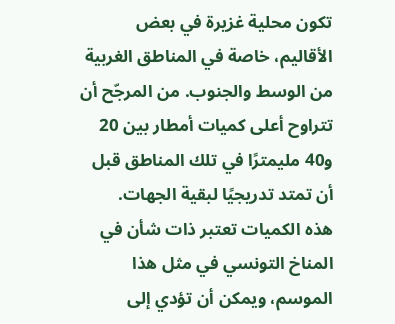تكون محلية غزيرة في بعض الأقاليم، خاصة في المناطق الغربية من الوسط والجنوب. من المرجّح أن تتراوح أعلى كميات أمطار بين 20 و40 مليمترًا في تلك المناطق قبل أن تمتد تدريجيًا لبقية الجهات.
هذه الكميات تعتبر ذات شأن في المناخ التونسي في مثل هذا الموسم، ويمكن أن تؤدي إلى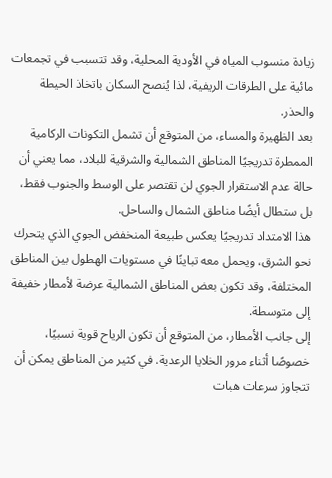زيادة منسوب المياه في الأودية المحلية، وقد تتسبب في تجمعات مائية على الطرقات الريفية، لذا يُنصح السكان باتخاذ الحيطة والحذر.
بعد الظهيرة والمساء، من المتوقع أن تشمل التكونات الركامية الممطرة تدريجيًا المناطق الشمالية والشرقية للبلاد، مما يعني أن حالة عدم الاستقرار الجوي لن تقتصر على الوسط والجنوب فقط، بل ستطال أيضًا مناطق الشمال والساحل.
هذا الامتداد تدريجيًا يعكس طبيعة المنخفض الجوي الذي يتحرك نحو الشرق، ويحمل معه تباينًا في مستويات الهطول بين المناطق المختلفة، وقد تكون بعض المناطق الشمالية عرضة لأمطار خفيفة إلى متوسطة.
إلى جانب الأمطار، من المتوقع أن تكون الرياح قوية نسبيًا، خصوصًا أثناء مرور الخلايا الرعدية. في كثير من المناطق يمكن أن تتجاوز سرعات هبات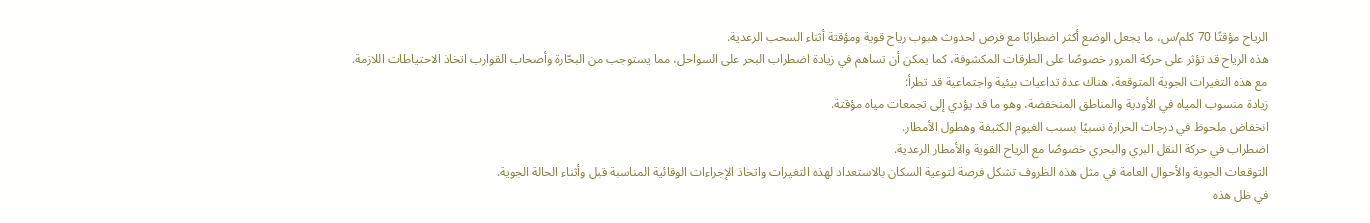الرياح مؤقتًا 70 كلم/س، ما يجعل الوضع أكثر اضطرابًا مع فرص لحدوث هبوب رياح قوية ومؤقتة أثناء السحب الرعدية.
هذه الرياح قد تؤثر على حركة المرور خصوصًا على الطرقات المكشوفة، كما يمكن أن تساهم في زيادة اضطراب البحر على السواحل، مما يستوجب من البحّارة وأصحاب القوارب اتخاذ الاحتياطات اللازمة.
مع هذه التغيرات الجوية المتوقعة، هناك عدة تداعيات بيئية واجتماعية قد تطرأ:
زيادة منسوب المياه في الأودية والمناطق المنخفضة، وهو ما قد يؤدي إلى تجمعات مياه مؤقتة.
انخفاض ملحوظ في درجات الحرارة نسبيًا بسبب الغيوم الكثيفة وهطول الأمطار.
اضطراب في حركة النقل البري والبحري خصوصًا مع الرياح القوية والأمطار الرعدية.
التوقعات الجوية والأحوال العامة في مثل هذه الظروف تشكل فرصة لتوعية السكان بالاستعداد لهذه التغيرات واتخاذ الإجراءات الوقائية المناسبة قبل وأثناء الحالة الجوية.
في ظل هذه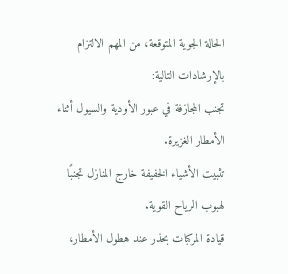الحالة الجوية المتوقعة، من المهم الالتزام بالإرشادات التالية:
تجنب المجازفة في عبور الأودية والسيول أثناء الأمطار الغزيرة.
تثبيت الأشياء الخفيفة خارج المنازل تجنبًا لهبوب الرياح القوية.
قيادة المركبات بحذر عند هطول الأمطار،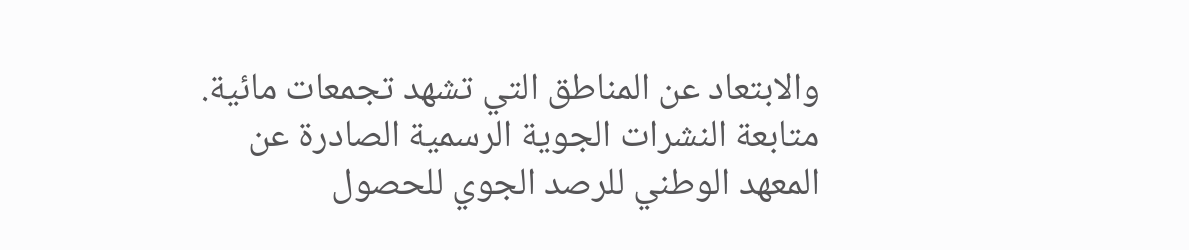والابتعاد عن المناطق التي تشهد تجمعات مائية.
متابعة النشرات الجوية الرسمية الصادرة عن المعهد الوطني للرصد الجوي للحصول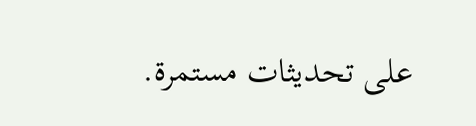على تحديثات مستمرة.